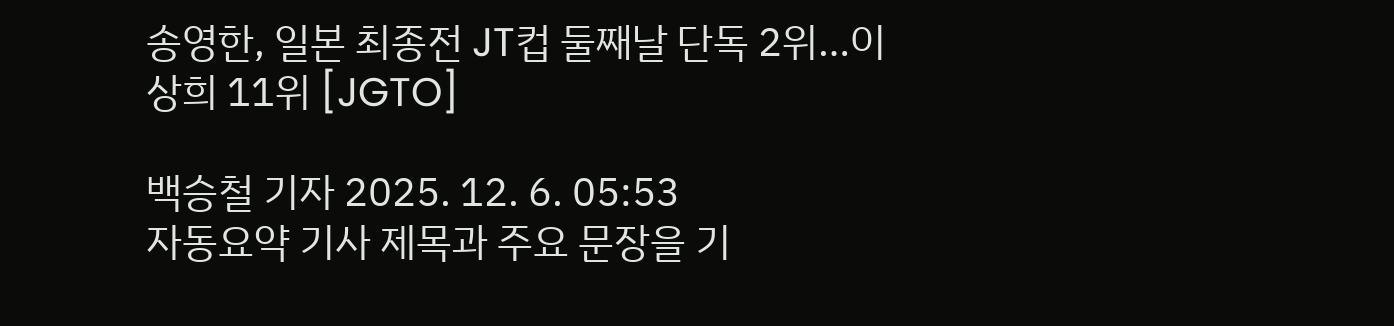송영한, 일본 최종전 JT컵 둘째날 단독 2위…이상희 11위 [JGTO]

백승철 기자 2025. 12. 6. 05:53
자동요약 기사 제목과 주요 문장을 기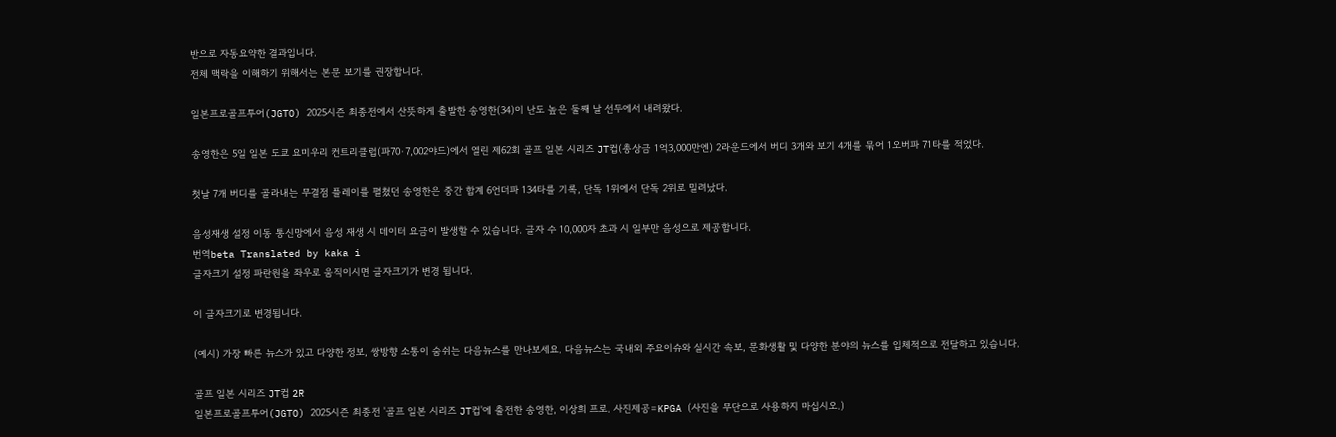반으로 자동요약한 결과입니다.
전체 맥락을 이해하기 위해서는 본문 보기를 권장합니다.

일본프로골프투어(JGTO) 2025시즌 최종전에서 산뜻하게 출발한 송영한(34)이 난도 높은 둘째 날 선두에서 내려왔다.

송영한은 5일 일본 도쿄 요미우리 컨트리클럽(파70·7,002야드)에서 열린 제62회 골프 일본 시리즈 JT컵(총상금 1억3,000만엔) 2라운드에서 버디 3개와 보기 4개를 묶어 1오버파 71타를 적었다.

첫날 7개 버디를 골라내는 무결점 플레이를 펼쳤던 송영한은 중간 합계 6언더파 134타를 기록, 단독 1위에서 단독 2위로 밀려났다.

음성재생 설정 이동 통신망에서 음성 재생 시 데이터 요금이 발생할 수 있습니다. 글자 수 10,000자 초과 시 일부만 음성으로 제공합니다.
번역beta Translated by kaka i
글자크기 설정 파란원을 좌우로 움직이시면 글자크기가 변경 됩니다.

이 글자크기로 변경됩니다.

(예시) 가장 빠른 뉴스가 있고 다양한 정보, 쌍방향 소통이 숨쉬는 다음뉴스를 만나보세요. 다음뉴스는 국내외 주요이슈와 실시간 속보, 문화생활 및 다양한 분야의 뉴스를 입체적으로 전달하고 있습니다.

골프 일본 시리즈 JT컵 2R
일본프로골프투어(JGTO) 2025시즌 최종전 '골프 일본 시리즈 JT컵'에 출전한 송영한, 이상희 프로. 사진제공=KPGA (사진을 무단으로 사용하지 마십시오.)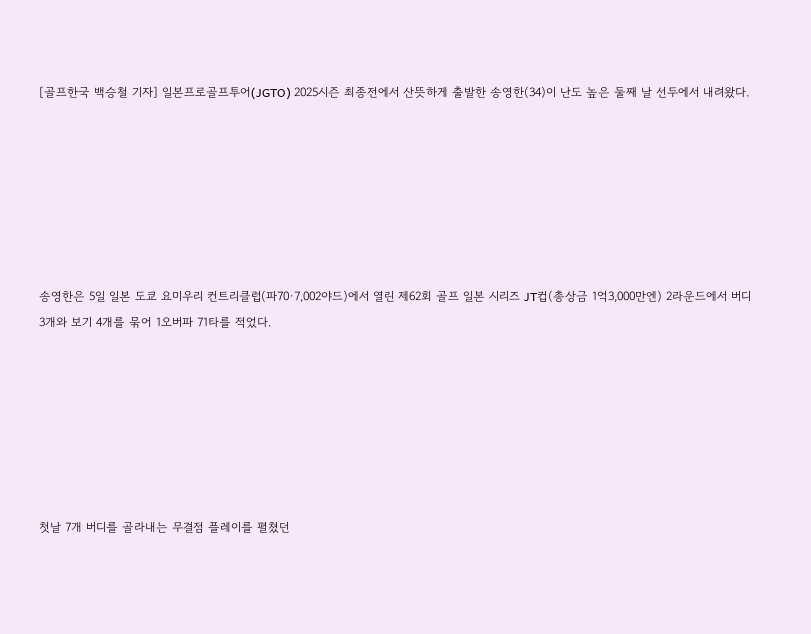[골프한국 백승철 기자] 일본프로골프투어(JGTO) 2025시즌 최종전에서 산뜻하게 출발한 송영한(34)이 난도 높은 둘째 날 선두에서 내려왔다.







송영한은 5일 일본 도쿄 요미우리 컨트리클럽(파70·7,002야드)에서 열린 제62회 골프 일본 시리즈 JT컵(총상금 1억3,000만엔) 2라운드에서 버디 3개와 보기 4개를 묶어 1오버파 71타를 적었다.







첫날 7개 버디를 골라내는 무결점 플레이를 펼쳤던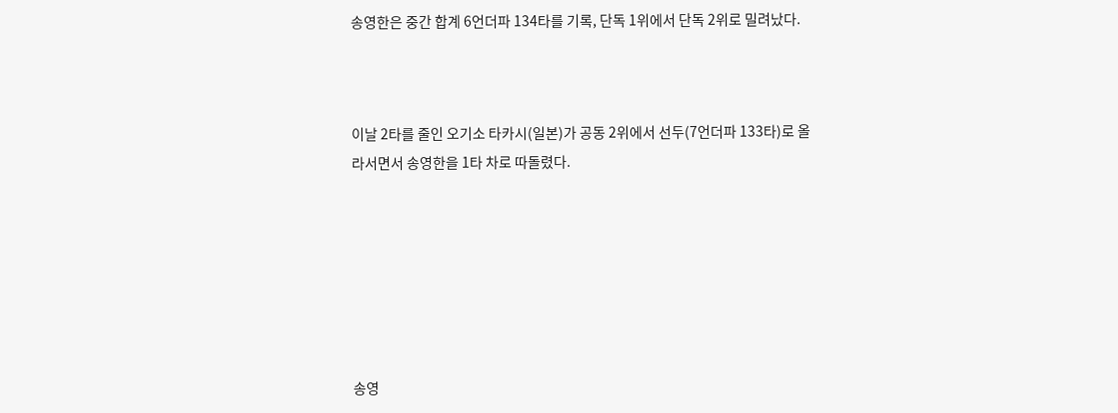송영한은 중간 합계 6언더파 134타를 기록, 단독 1위에서 단독 2위로 밀려났다.



이날 2타를 줄인 오기소 타카시(일본)가 공동 2위에서 선두(7언더파 133타)로 올라서면서 송영한을 1타 차로 따돌렸다.







송영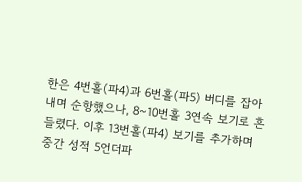한은 4번홀(파4)과 6번홀(파5) 버디를 잡아내며 순항했으나, 8~10번홀 3연속 보기로 흔들렸다. 이후 13번홀(파4) 보기를 추가하며 중간 성적 5언더파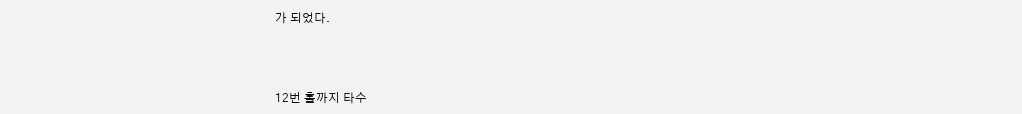가 되었다.



12번 홀까지 타수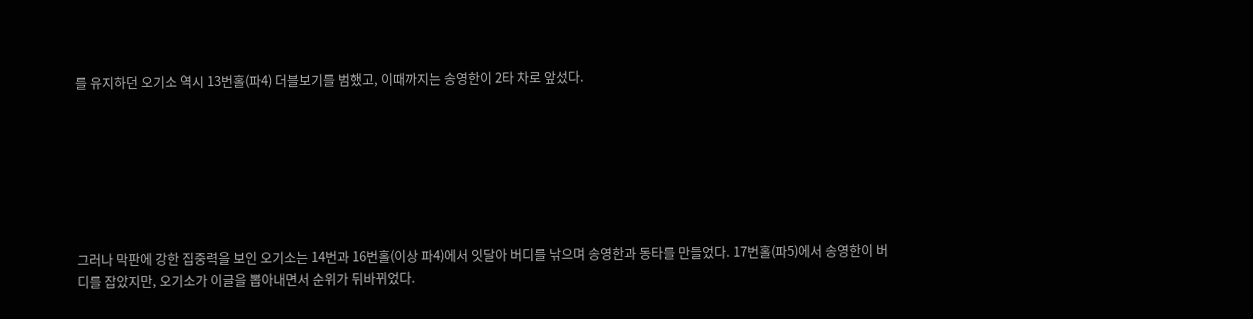를 유지하던 오기소 역시 13번홀(파4) 더블보기를 범했고, 이때까지는 송영한이 2타 차로 앞섰다.







그러나 막판에 강한 집중력을 보인 오기소는 14번과 16번홀(이상 파4)에서 잇달아 버디를 낚으며 송영한과 동타를 만들었다. 17번홀(파5)에서 송영한이 버디를 잡았지만, 오기소가 이글을 뽑아내면서 순위가 뒤바뀌었다.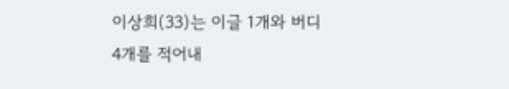이상희(33)는 이글 1개와 버디 4개를 적어내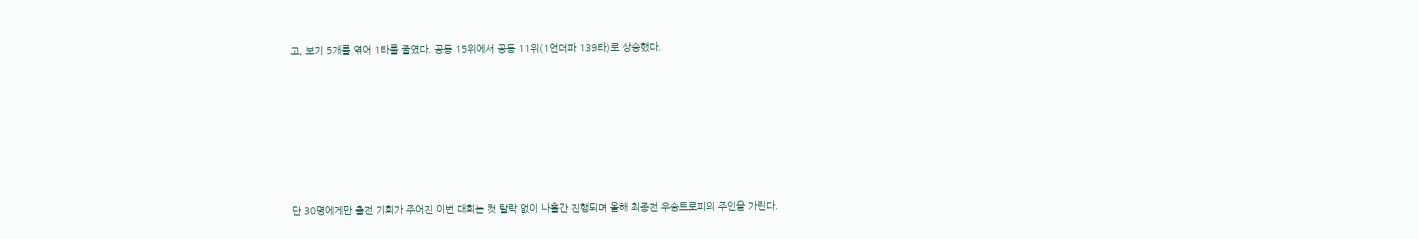고, 보기 5개를 엮어 1타를 줄였다. 공동 15위에서 공동 11위(1언더파 139타)로 상승했다.







단 30명에게만 출전 기회가 주어진 이번 대회는 컷 탈락 없이 나흘간 진행되며 올해 최종전 우승트로피의 주인을 가린다.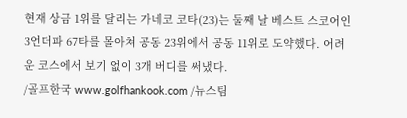현재 상금 1위를 달리는 가네코 코타(23)는 둘째 날 베스트 스코어인 3언더파 67타를 몰아쳐 공동 23위에서 공동 11위로 도약했다. 어려운 코스에서 보기 없이 3개 버디를 써냈다.
/골프한국 www.golfhankook.com /뉴스팀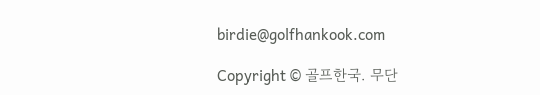birdie@golfhankook.com

Copyright © 골프한국. 무단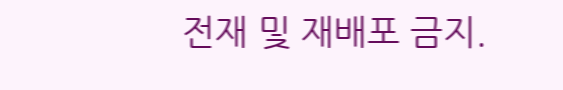전재 및 재배포 금지.